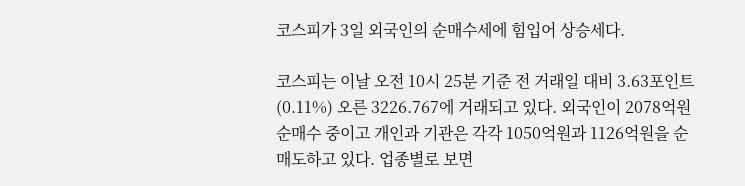코스피가 3일 외국인의 순매수세에 힘입어 상승세다.

코스피는 이날 오전 10시 25분 기준 전 거래일 대비 3.63포인트(0.11%) 오른 3226.767에 거래되고 있다. 외국인이 2078억원 순매수 중이고 개인과 기관은 각각 1050억원과 1126억원을 순매도하고 있다. 업종별로 보면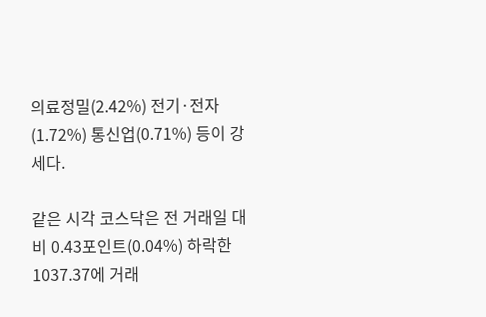의료정밀(2.42%) 전기·전자(1.72%) 통신업(0.71%) 등이 강세다.

같은 시각 코스닥은 전 거래일 대비 0.43포인트(0.04%) 하락한 1037.37에 거래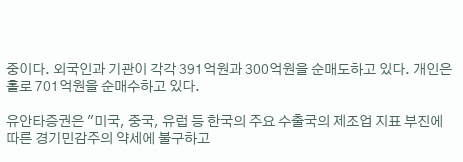중이다. 외국인과 기관이 각각 391억원과 300억원을 순매도하고 있다. 개인은 홀로 701억원을 순매수하고 있다.

유안타증권은 "미국, 중국, 유럽 등 한국의 주요 수출국의 제조업 지표 부진에 따른 경기민감주의 약세에 불구하고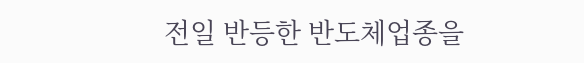전일 반등한 반도체업종을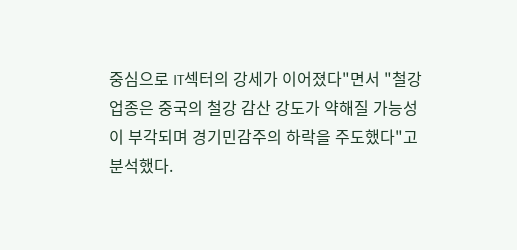중심으로 IT섹터의 강세가 이어졌다"면서 "철강업종은 중국의 철강 감산 강도가 약해질 가능성이 부각되며 경기민감주의 하락을 주도했다"고 분석했다.